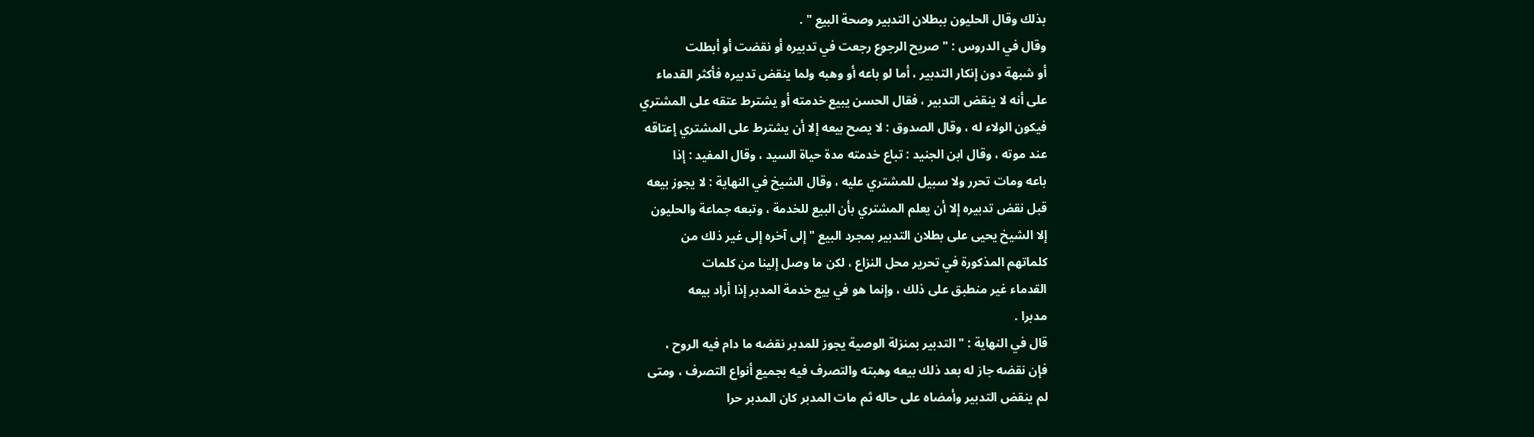بذلك وقال الحليون ببطلان التدبير وصحة البيع " .
وقال في الدروس : " صريح الرجوع رجعت في تدبيره أو نقضت أو أبطلت
أو شبهة دون إنكار التدبير ، أما لو باعه أو وهبه ولما ينقض تدبيره فأكثر القدماء
على أنه لا ينقض التدبير ، فقال الحسن يبيع خدمته أو يشترط عتقه على المشتري
فيكون الولاء له ، وقال الصدوق : لا يصح بيعه إلا أن يشترط على المشتري إعتاقه
عند موته ، وقال ابن الجنيد : تباع خدمته مدة حياة السيد ، وقال المفيد : إذا
باعه ومات تحرر ولا سبيل للمشتري عليه ، وقال الشيخ في النهاية : لا يجوز بيعه
قبل نقض تدبيره إلا أن يعلم المشتري بأن البيع للخدمة ، وتبعه جماعة والحليون
إلا الشيخ يحيى على بطلان التدبير بمجرد البيع " إلى آخره إلى غير ذلك من
كلماتهم المذكورة في تحرير محل النزاع ، لكن ما وصل إلينا من كلمات
القدماء غير منطبق على ذلك ، وإنما هو في بيع خدمة المدبر إذا أراد بيعه
مدبرا .
قال في النهاية : " التدبير بمنزلة الوصية يجوز للمدبر نقضه ما دام فيه الروح ،
فإن نقضه جاز له بعد ذلك بيعه وهبته والتصرف فيه بجميع أنواع التصرف ، ومتى
لم ينقض التدبير وأمضاه على حاله ثم مات المدبر كان المدبر حرا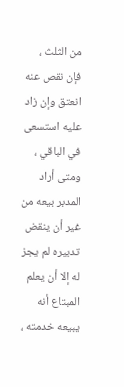من الثلث ،
فإن نقص عنه انعتق وإن زاد عليه استسعى في الباقي ، ومتى أراد المدبر بيعه من
غير أن ينقض تدبيره لم يجز له إلا أن يعلم المبتاع أنه يبيعه خدمته ،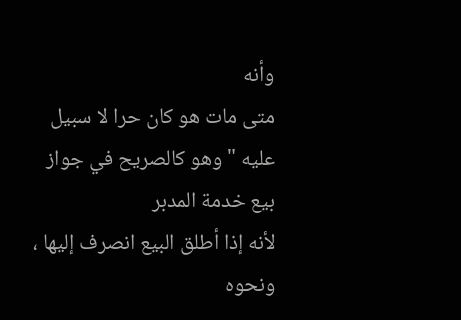وأنه
متى مات هو كان حرا لا سبيل عليه " وهو كالصريح في جواز بيع خدمة المدبر
لأنه إذا أطلق البيع انصرف إليها ، ونحوه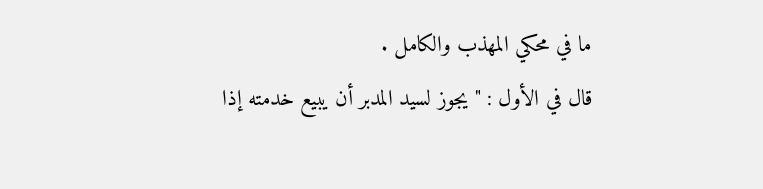ما في محكي المهذب والكامل .
قال في الأول : " يجوز لسيد المدبر أن يبيع خدمته إذا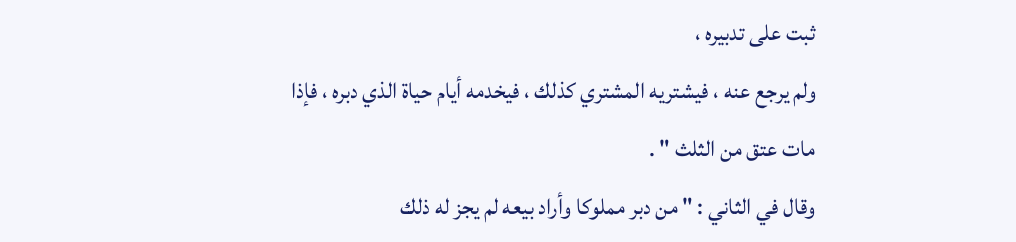ثبت على تدبيره ،
ولم يرجع عنه ، فيشتريه المشتري كذلك ، فيخدمه أيام حياة الذي دبره ، فإذا
مات عتق من الثلث " .
وقال في الثاني : " من دبر مملوكا وأراد بيعه لم يجز له ذلك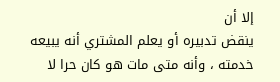إلا أن
ينقض تدبيره أو يعلم المشتري أنه يبيعه خدمته ، وأنه متى مات هو كان حرا لا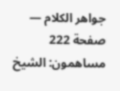جواهر الكلام — صفحة 222
مساهمون: الشيخ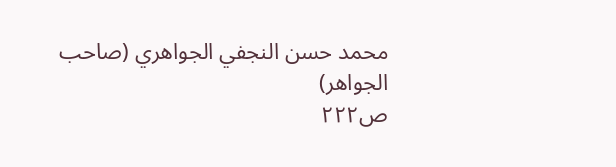محمد حسن النجفي الجواهري (صاحب الجواهر)
ص٢٢٢